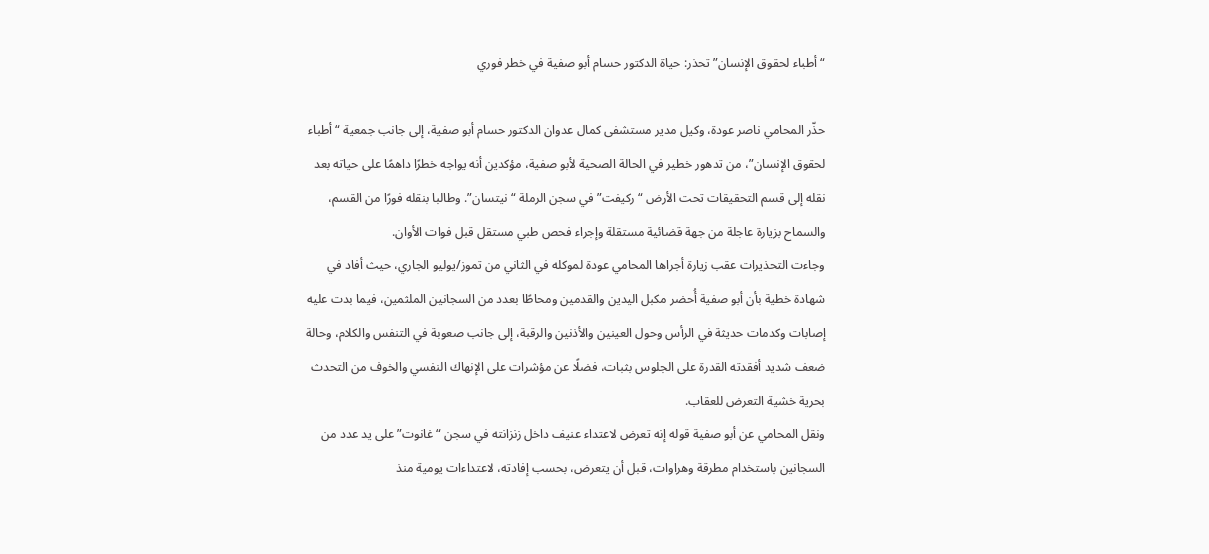“أطباء لحقوق الإنسان” تحذر: حياة الدكتور حسام أبو صفية في خطر فوري

حذّر المحامي ناصر عودة، وكيل مدير مستشفى كمال عدوان الدكتور حسام أبو صفية، إلى جانب جمعية “أطباء لحقوق الإنسان”، من تدهور خطير في الحالة الصحية لأبو صفية، مؤكدين أنه يواجه خطرًا داهمًا على حياته بعد نقله إلى قسم التحقيقات تحت الأرض “ركيفت” في سجن الرملة “نيتسان”. وطالبا بنقله فورًا من القسم، والسماح بزيارة عاجلة من جهة قضائية مستقلة وإجراء فحص طبي مستقل قبل فوات الأوان.
وجاءت التحذيرات عقب زيارة أجراها المحامي عودة لموكله في الثاني من تموز/يوليو الجاري، حيث أفاد في شهادة خطية بأن أبو صفية أُحضر مكبل اليدين والقدمين ومحاطًا بعدد من السجانين الملثمين، فيما بدت عليه إصابات وكدمات حديثة في الرأس وحول العينين والأذنين والرقبة، إلى جانب صعوبة في التنفس والكلام، وحالة ضعف شديد أفقدته القدرة على الجلوس بثبات، فضلًا عن مؤشرات على الإنهاك النفسي والخوف من التحدث بحرية خشية التعرض للعقاب.
ونقل المحامي عن أبو صفية قوله إنه تعرض لاعتداء عنيف داخل زنزانته في سجن “غانوت” على يد عدد من السجانين باستخدام مطرقة وهراوات، قبل أن يتعرض، بحسب إفادته، لاعتداءات يومية منذ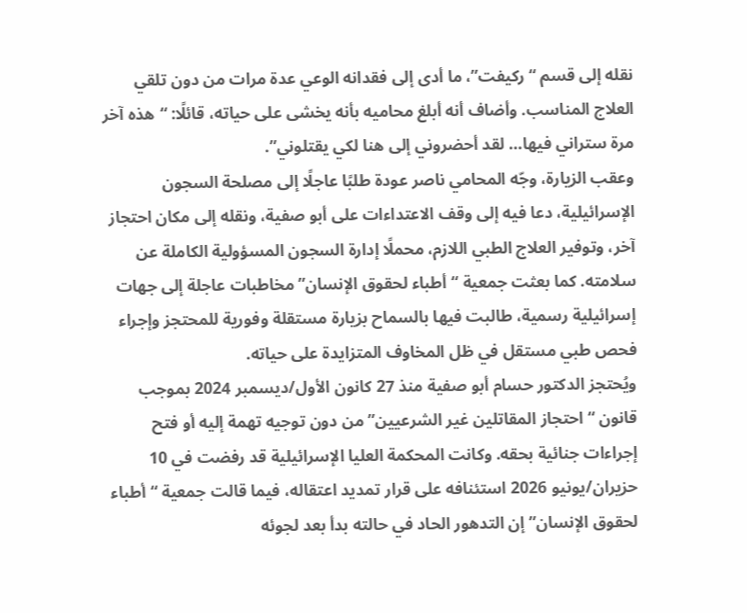نقله إلى قسم “ركيفت”، ما أدى إلى فقدانه الوعي عدة مرات من دون تلقي العلاج المناسب. وأضاف أنه أبلغ محاميه بأنه يخشى على حياته، قائلًا: “هذه آخر مرة ستراني فيها… لقد أحضروني إلى هنا لكي يقتلوني”.
وعقب الزيارة، وجّه المحامي ناصر عودة طلبًا عاجلًا إلى مصلحة السجون الإسرائيلية، دعا فيه إلى وقف الاعتداءات على أبو صفية، ونقله إلى مكان احتجاز آخر، وتوفير العلاج الطبي اللازم، محملًا إدارة السجون المسؤولية الكاملة عن سلامته. كما بعثت جمعية “أطباء لحقوق الإنسان” مخاطبات عاجلة إلى جهات إسرائيلية رسمية، طالبت فيها بالسماح بزيارة مستقلة وفورية للمحتجز وإجراء فحص طبي مستقل في ظل المخاوف المتزايدة على حياته.
ويُحتجز الدكتور حسام أبو صفية منذ 27 كانون الأول/ديسمبر 2024 بموجب قانون “احتجاز المقاتلين غير الشرعيين” من دون توجيه تهمة إليه أو فتح إجراءات جنائية بحقه. وكانت المحكمة العليا الإسرائيلية قد رفضت في 10 حزيران/يونيو 2026 استئنافه على قرار تمديد اعتقاله، فيما قالت جمعية “أطباء لحقوق الإنسان” إن التدهور الحاد في حالته بدأ بعد لجوئه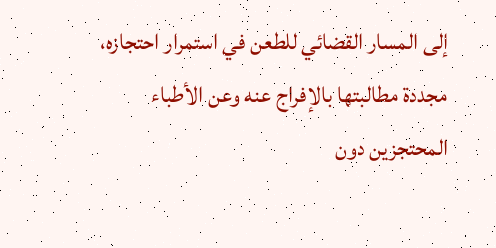إلى المسار القضائي للطعن في استمرار احتجازه، مجددة مطالبتها بالإفراج عنه وعن الأطباء المحتجزين دون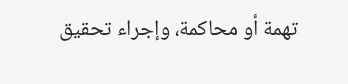تهمة أو محاكمة، وإجراء تحقيق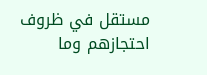مستقل في ظروف احتجازهم وما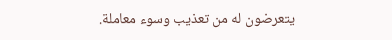يتعرضون له من تعذيب وسوء معاملة.